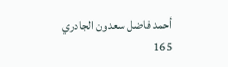أحمد فاضل سعدون الجادري
165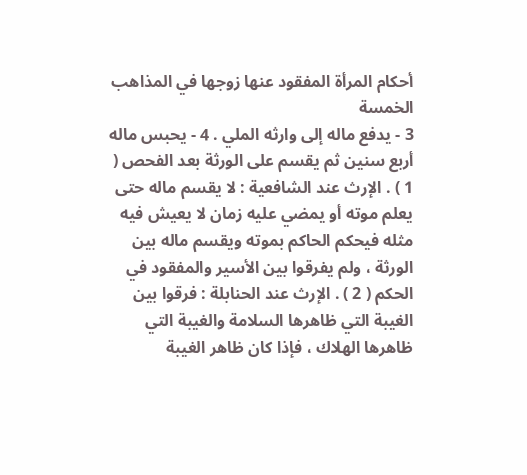أحكام المرأة المفقود عنها زوجها في المذاهب الخمسة
3 - يدفع ماله إلى وارثه الملي . 4 - يحبس ماله أربع سنين ثم يقسم على الورثة بعد الفحص ( 1 ) . الإرث عند الشافعية : لا يقسم ماله حتى يعلم موته أو يمضي عليه زمان لا يعيش فيه مثله فيحكم الحاكم بموته ويقسم ماله بين الورثة ، ولم يفرقوا بين الأسير والمفقود في الحكم ( 2 ) . الإرث عند الحنابلة : فرقوا بين الغيبة التي ظاهرها السلامة والغيبة التي ظاهرها الهلاك ، فإذا كان ظاهر الغيبة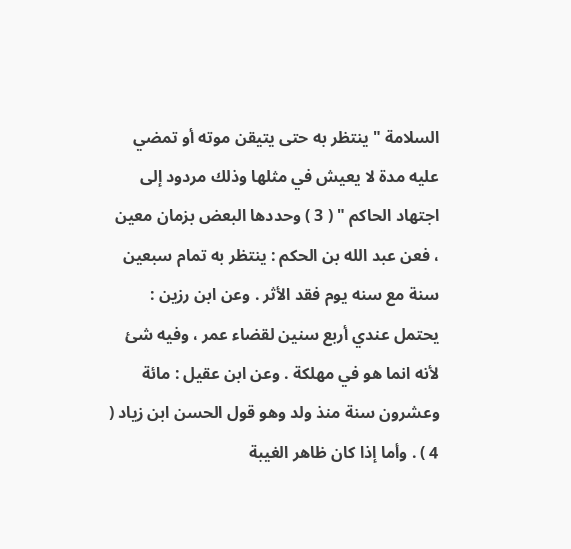السلامة " ينتظر به حتى يتيقن موته أو تمضي عليه مدة لا يعيش في مثلها وذلك مردود إلى اجتهاد الحاكم " ( 3 ) وحددها البعض بزمان معين ، فعن عبد الله بن الحكم : ينتظر به تمام سبعين سنة مع سنه يوم فقد الأثر . وعن ابن رزين : يحتمل عندي أربع سنين لقضاء عمر ، وفيه شئ لأنه انما هو في مهلكة . وعن ابن عقيل : مائة وعشرون سنة منذ ولد وهو قول الحسن ابن زياد ( 4 ) . وأما إذا كان ظاهر الغيبة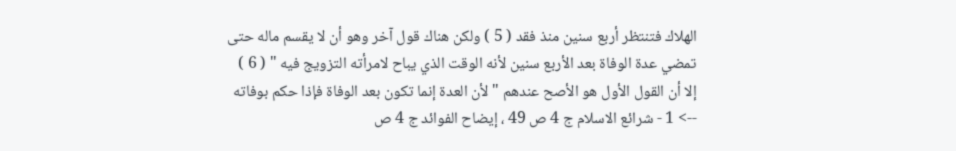الهلاك فتنتظر أربع سنين منذ فقد ( 5 ) ولكن هناك قول آخر وهو أن لا يقسم ماله حتى تمضي عدة الوفاة بعد الأربع سنين لأنه الوقت الذي يباح لامرأته التزويج فيه " ( 6 ) إلا أن القول الأول هو الأصح عندهم " لأن العدة إنما تكون بعد الوفاة فإذا حكم بوفاته
--> 1 - شرائع الاسلام ج 4 ص 49 ، إيضاح الفوائد ج 4 ص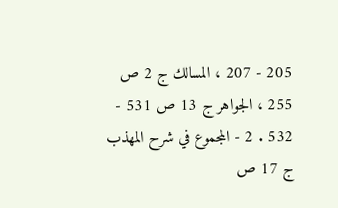205 - 207 ، المسالك ج 2 ص 255 ، الجواهر ج 13 ص 531 - 532 . 2 - المجموع في شرح المهذب ج 17 ص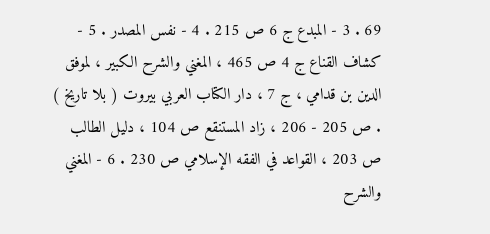69 . 3 - المبدع ج 6 ص 215 . 4 - نفس المصدر . 5 - كشاف القناع ج 4 ص 465 ، المغني والشرح الكبير ، لموفق الدين بن قدامي ، ج 7 ، دار الكتاب العربي بيروت ( بلا تاريخ ) . ص 205 - 206 ، زاد المستنقع ص 104 ، دليل الطالب ص 203 ، القواعد في الفقه الإسلامي ص 230 . 6 - المغني والشرح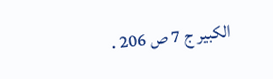الكبير ج 7 ص 206 .